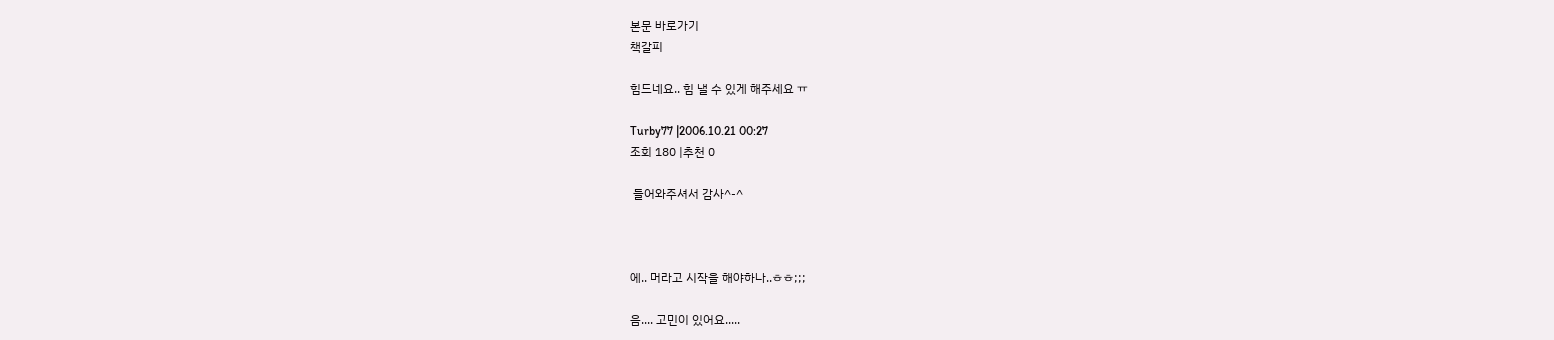본문 바로가기
책갈피

힘드네요.. 힘 낼 수 있게 해주세요 ㅠ

Turby77 |2006.10.21 00:27
조회 180 |추천 0

 들어와주셔서 감사^-^



에.. 머라고 시작을 해야하나..ㅎㅎ;;;

음.... 고민이 있어요.....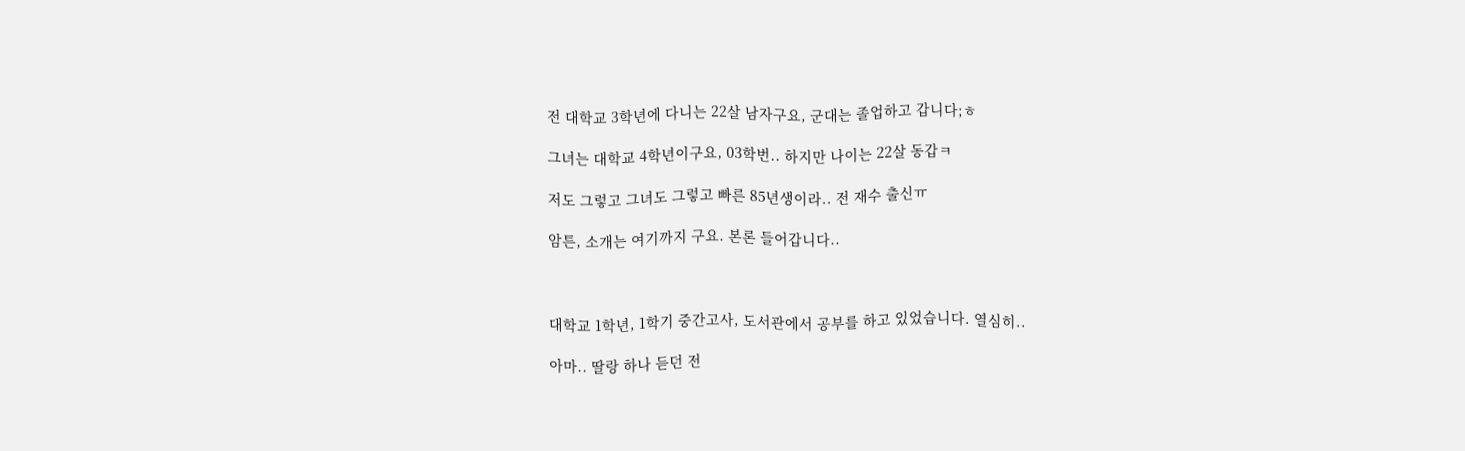전 대학교 3학년에 다니는 22살 남자구요, 군대는 졸업하고 갑니다;ㅎ

그녀는 대학교 4학년이구요, 03학번.. 하지만 나이는 22살 동갑ㅋ

저도 그렇고 그녀도 그렇고 빠른 85년생이라.. 전 재수 출신ㅠ

암튼, 소개는 여기까지 구요. 본론 들어갑니다..



대학교 1학년, 1학기 중간고사, 도서관에서 공부를 하고 있었습니다. 열심히..

아마.. 딸랑 하나 듣던 전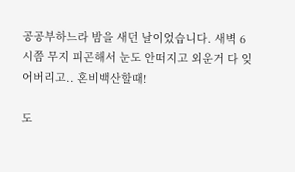공공부하느라 밤을 새던 날이었습니다. 새벽 6시쯤 무지 피곤해서 눈도 안떠지고 외운거 다 잊어버리고.. 혼비백산할때!

도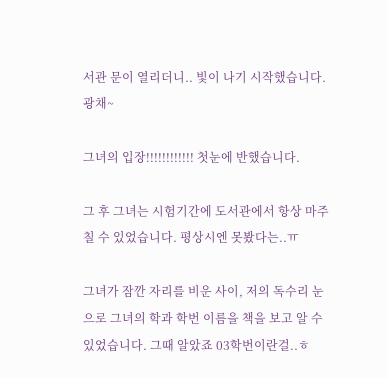서관 문이 열리더니.. 빛이 나기 시작했습니다. 광채~

그녀의 입장!!!!!!!!!!!! 첫눈에 반했습니다.

그 후 그녀는 시험기간에 도서관에서 항상 마주칠 수 있었습니다. 평상시엔 못봤다는..ㅠ

그녀가 잠깐 자리를 비운 사이, 저의 독수리 눈으로 그녀의 학과 학번 이름을 책을 보고 알 수 있었습니다. 그때 알았죠 03학번이란걸..ㅎ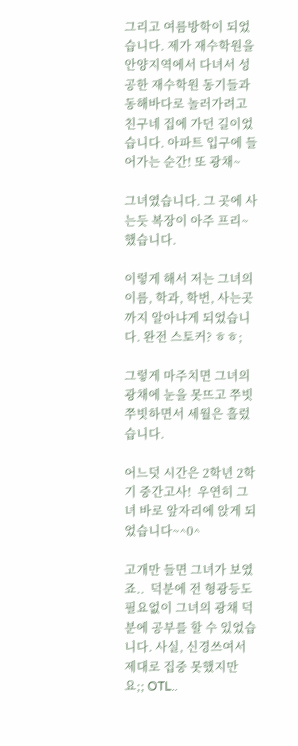그리고 여름방학이 되었습니다. 제가 재수학원을 안양지역에서 다녀서 성공한 재수학원 동기들과 동해바다로 놀러가려고 친구네 집에 가던 길이었습니다. 아파트 입구에 들어가는 순간! 또 광채~

그녀였습니다. 그 곳에 사는듯 복장이 아주 프리~했습니다.

이렇게 해서 저는 그녀의 이름, 학과, 학번, 사는곳까지 알아냐게 되었습니다. 완전 스토커? ㅎㅎ;

그렇게 마주치면 그녀의 광채에 눈을 못뜨고 쭈빗쭈빗하면서 세월은 흘렀습니다.

어느덧 시간은 2학년 2학기 중간고사!  우연히 그녀 바로 앞자리에 앉게 되었습니다~^0^

고개만 들면 그녀가 보였죠..  덕분에 전 형광등도 필요없이 그녀의 광채 덕분에 공부를 할 수 있었습니다. 사실, 신경쓰여서 제대로 집중 못했지만요;; OTL..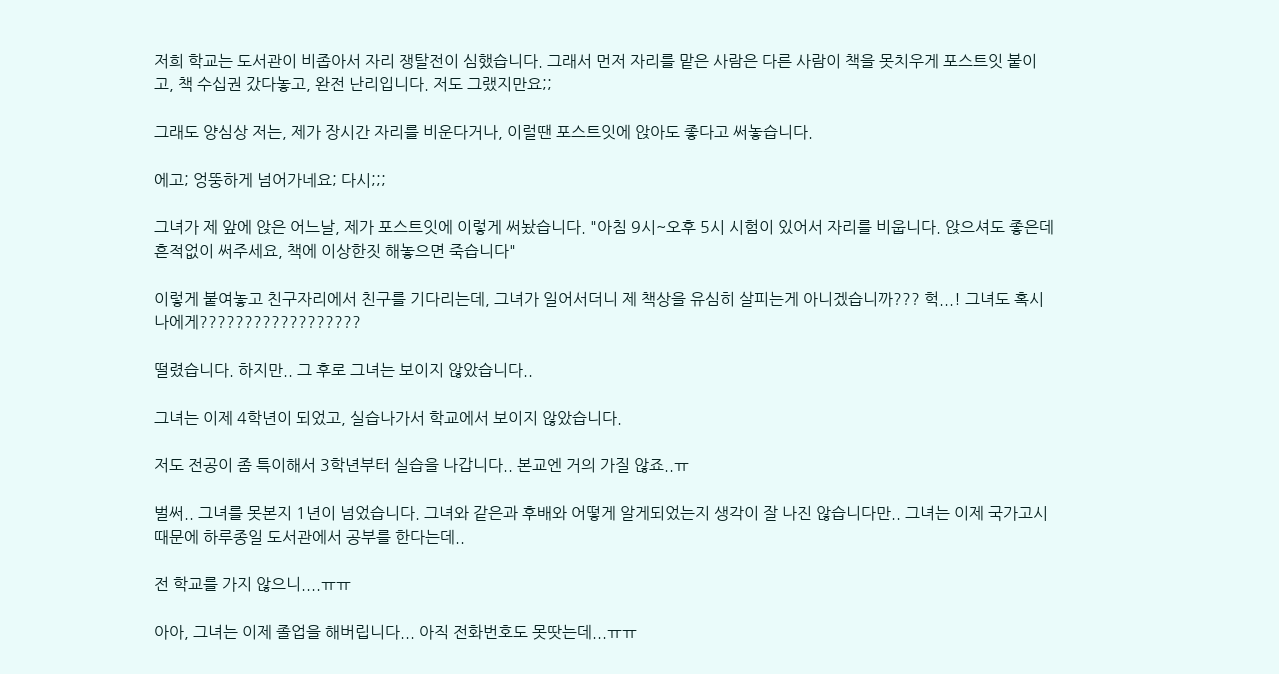저희 학교는 도서관이 비좁아서 자리 쟁탈전이 심했습니다. 그래서 먼저 자리를 맡은 사람은 다른 사람이 책을 못치우게 포스트잇 붙이고, 책 수십권 갔다놓고, 완전 난리입니다. 저도 그랬지만요;;

그래도 양심상 저는, 제가 장시간 자리를 비운다거나, 이럴땐 포스트잇에 앉아도 좋다고 써놓습니다.

에고; 엉뚱하게 넘어가네요; 다시;;;

그녀가 제 앞에 앉은 어느날, 제가 포스트잇에 이렇게 써놨습니다. "아침 9시~오후 5시 시험이 있어서 자리를 비웁니다. 앉으셔도 좋은데 흔적없이 써주세요, 책에 이상한짓 해놓으면 죽습니다"

이렇게 붙여놓고 친구자리에서 친구를 기다리는데, 그녀가 일어서더니 제 책상을 유심히 살피는게 아니겠습니까??? 헉...! 그녀도 혹시 나에게??????????????????

떨렸습니다. 하지만.. 그 후로 그녀는 보이지 않았습니다..

그녀는 이제 4학년이 되었고, 실습나가서 학교에서 보이지 않았습니다.

저도 전공이 좀 특이해서 3학년부터 실습을 나갑니다.. 본교엔 거의 가질 않죠..ㅠ

벌써.. 그녀를 못본지 1년이 넘었습니다. 그녀와 같은과 후배와 어떻게 알게되었는지 생각이 잘 나진 않습니다만.. 그녀는 이제 국가고시 때문에 하루종일 도서관에서 공부를 한다는데..

전 학교를 가지 않으니....ㅠㅠ

아아, 그녀는 이제 졸업을 해버립니다... 아직 전화번호도 못땃는데...ㅠㅠ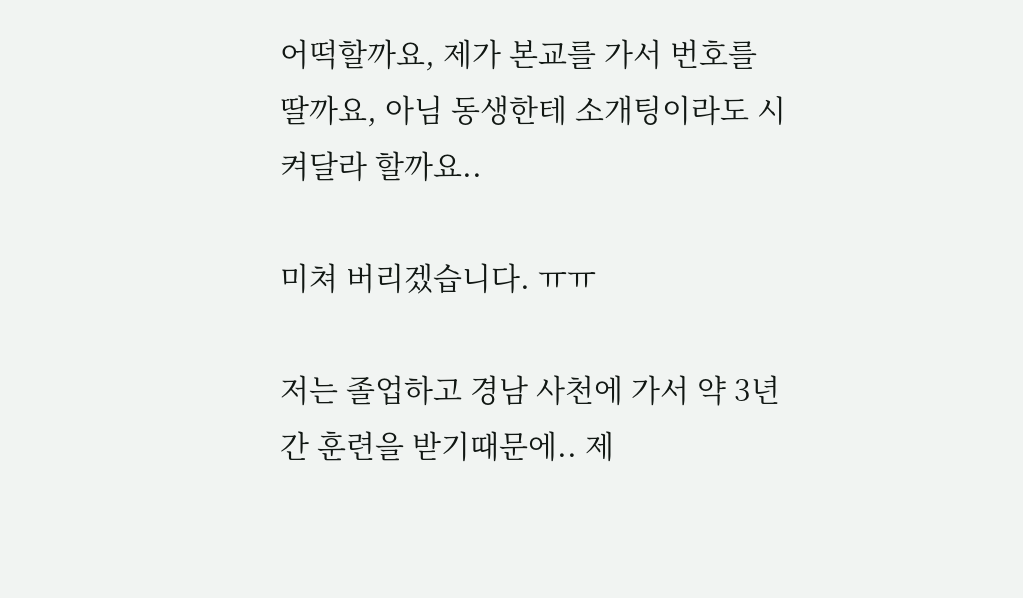어떡할까요, 제가 본교를 가서 번호를 딸까요, 아님 동생한테 소개팅이라도 시켜달라 할까요..

미쳐 버리겠습니다. ㅠㅠ

저는 졸업하고 경남 사천에 가서 약 3년간 훈련을 받기때문에.. 제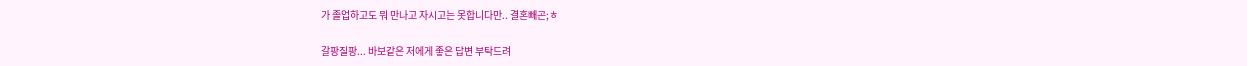가 졸업하고도 뭐 만나고 자시고는 못합니다만.. 결혼빼곤;ㅎ

갈팡질팡... 바보같은 저에게 좋은 답변 부탁드려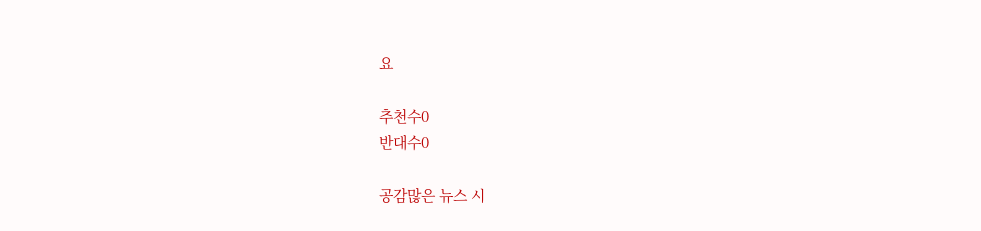요

추천수0
반대수0

공감많은 뉴스 시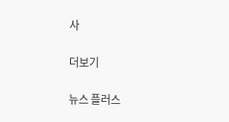사

더보기

뉴스 플러스